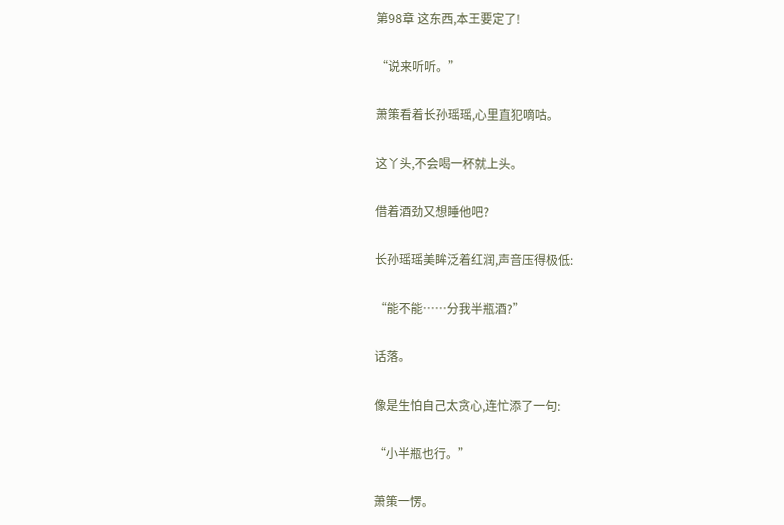第98章 这东西,本王要定了!

“说来听听。”

萧策看着长孙瑶瑶,心里直犯嘀咕。

这丫头,不会喝一杯就上头。

借着酒劲又想睡他吧?

长孙瑶瑶美眸泛着红润,声音压得极低:

“能不能……分我半瓶酒?”

话落。

像是生怕自己太贪心,连忙添了一句:

“小半瓶也行。”

萧策一愣。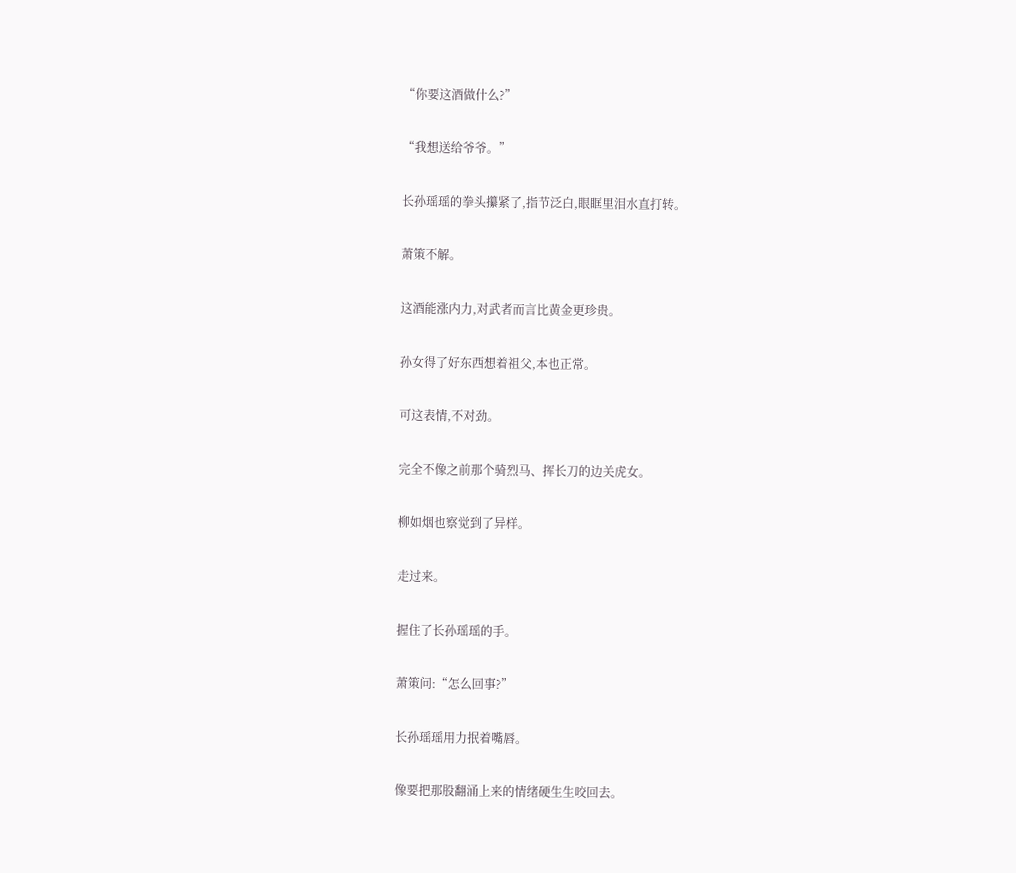“你要这酒做什么?”

“我想送给爷爷。”

长孙瑶瑶的拳头攥紧了,指节泛白,眼眶里泪水直打转。

萧策不解。

这酒能涨内力,对武者而言比黄金更珍贵。

孙女得了好东西想着祖父,本也正常。

可这表情,不对劲。

完全不像之前那个骑烈马、挥长刀的边关虎女。

柳如烟也察觉到了异样。

走过来。

握住了长孙瑶瑶的手。

萧策问:“怎么回事?”

长孙瑶瑶用力抿着嘴唇。

像要把那股翻涌上来的情绪硬生生咬回去。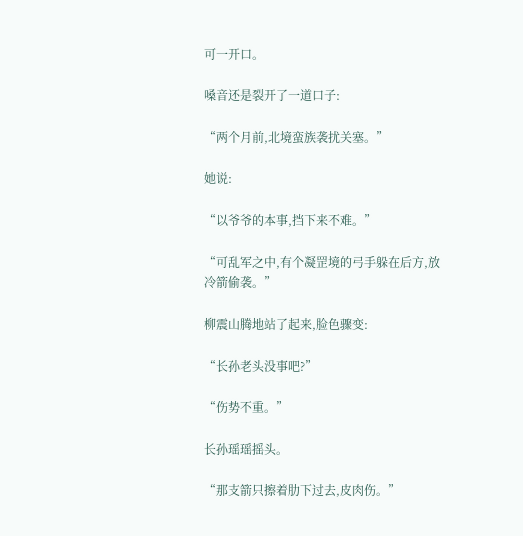可一开口。

嗓音还是裂开了一道口子:

“两个月前,北境蛮族袭扰关塞。”

她说:

“以爷爷的本事,挡下来不难。”

“可乱军之中,有个凝罡境的弓手躲在后方,放冷箭偷袭。”

柳震山腾地站了起来,脸色骤变:

“长孙老头没事吧?”

“伤势不重。”

长孙瑶瑶摇头。

“那支箭只擦着肋下过去,皮肉伤。”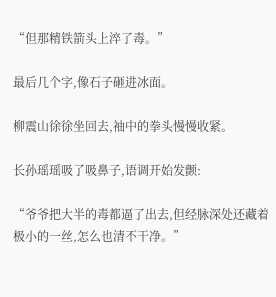“但那精铁箭头上淬了毒。”

最后几个字,像石子砸进冰面。

柳震山徐徐坐回去,袖中的拳头慢慢收紧。

长孙瑶瑶吸了吸鼻子,语调开始发颤:

“爷爷把大半的毒都逼了出去,但经脉深处还藏着极小的一丝,怎么也清不干净。”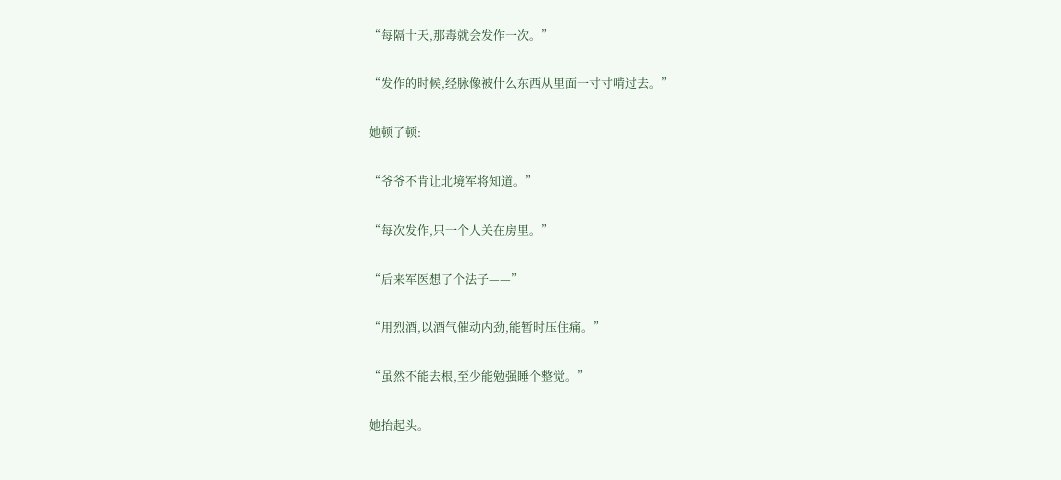“每隔十天,那毒就会发作一次。”

“发作的时候,经脉像被什么东西从里面一寸寸啃过去。”

她顿了顿:

“爷爷不肯让北境军将知道。”

“每次发作,只一个人关在房里。”

“后来军医想了个法子——”

“用烈酒,以酒气催动内劲,能暂时压住痛。”

“虽然不能去根,至少能勉强睡个整觉。”

她抬起头。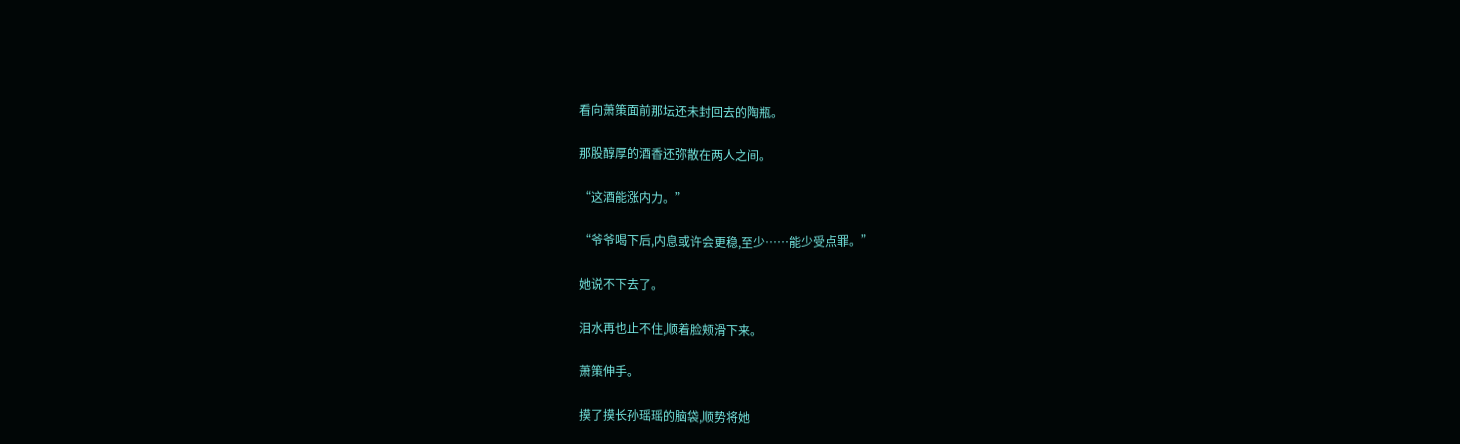看向萧策面前那坛还未封回去的陶瓶。

那股醇厚的酒香还弥散在两人之间。

“这酒能涨内力。”

“爷爷喝下后,内息或许会更稳,至少……能少受点罪。”

她说不下去了。

泪水再也止不住,顺着脸颊滑下来。

萧策伸手。

摸了摸长孙瑶瑶的脑袋,顺势将她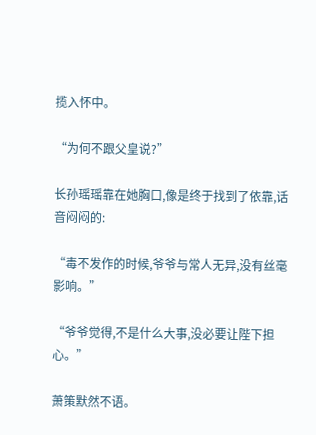揽入怀中。

“为何不跟父皇说?”

长孙瑶瑶靠在她胸口,像是终于找到了依靠,话音闷闷的:

“毒不发作的时候,爷爷与常人无异,没有丝毫影响。”

“爷爷觉得,不是什么大事,没必要让陛下担心。”

萧策默然不语。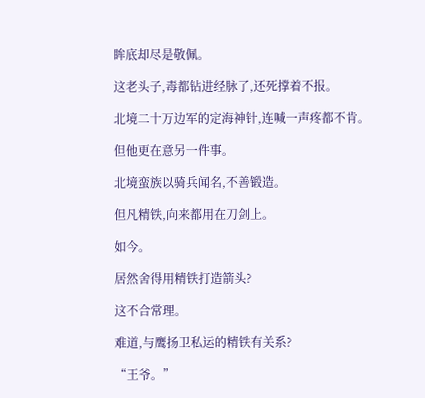眸底却尽是敬佩。

这老头子,毒都钻进经脉了,还死撑着不报。

北境二十万边军的定海神针,连喊一声疼都不肯。

但他更在意另一件事。

北境蛮族以骑兵闻名,不善锻造。

但凡精铁,向来都用在刀剑上。

如今。

居然舍得用精铁打造箭头?

这不合常理。

难道,与鹰扬卫私运的精铁有关系?

“王爷。”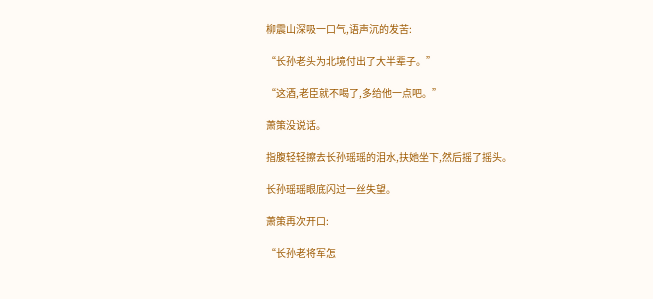柳震山深吸一口气,语声沉的发苦:

“长孙老头为北境付出了大半辈子。”

“这酒,老臣就不喝了,多给他一点吧。”

萧策没说话。

指腹轻轻擦去长孙瑶瑶的泪水,扶她坐下,然后摇了摇头。

长孙瑶瑶眼底闪过一丝失望。

萧策再次开口:

“长孙老将军怎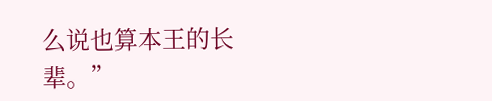么说也算本王的长辈。”